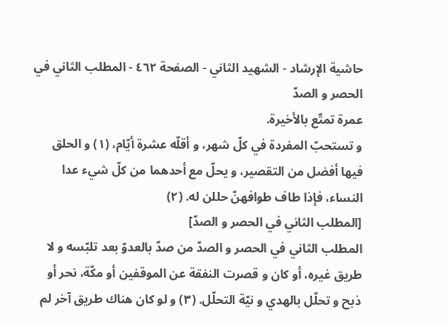حاشية الإرشاد - الشهيد الثاني - الصفحة ٤٦٢ - المطلب الثاني في الحصر و الصدّ
عمرة تمتّع بالأخيرة.
و تستحبّ المفردة في كلّ شهر، و أقلّه عشرة أيّام، (١) و الحلق فيها أفضل من التقصير، و يحلّ مع أحدهما من كلّ شيء عدا النساء، فإذا طاف طوافهنّ حللن له. (٢)
[المطلب الثاني في الحصر و الصدّ]
المطلب الثاني في الحصر و الصدّ من صدّ بالعدوّ بعد تلبّسه و لا طريق غيره، أو كان و قصرت النفقة عن الموقفين أو مكّة، نحر أو ذبح و تحلّل بالهدي و نيّة التحلّل. (٣) و لو كان هناك طريق آخر لم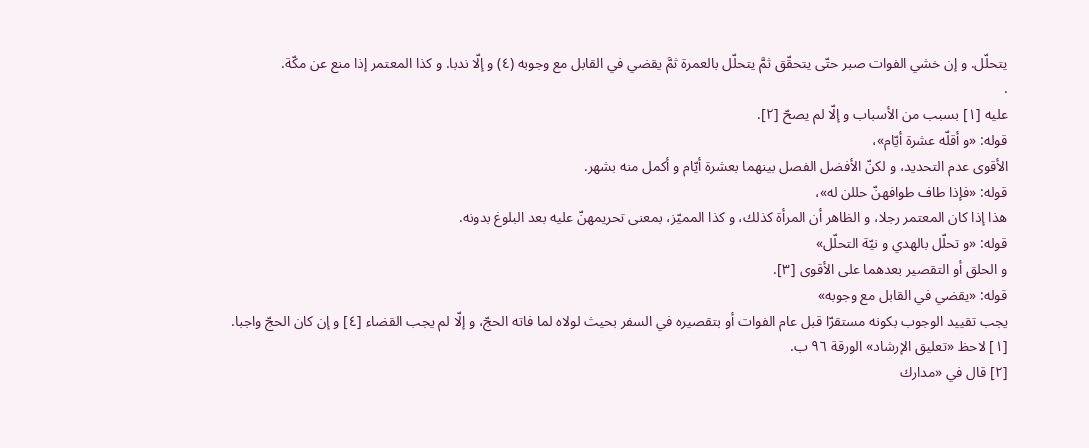يتحلّل. و إن خشي الفوات صبر حتّى يتحقّق ثمَّ يتحلّل بالعمرة ثمَّ يقضي في القابل مع وجوبه (٤) و إلّا ندبا. و كذا المعتمر إذا منع عن مكّة.
.
عليه [١] بسبب من الأسباب و إلّا لم يصحّ [٢].
قوله: «و أقلّه عشرة أيّام»،
الأقوى عدم التحديد، و لكنّ الأفضل الفصل بينهما بعشرة أيّام و أكمل منه بشهر.
قوله: «فإذا طاف طوافهنّ حللن له»،
هذا إذا كان المعتمر رجلا، و الظاهر أن المرأة كذلك، و كذا المميّز، بمعنى تحريمهنّ عليه بعد البلوغ بدونه.
قوله: «و تحلّل بالهدي و نيّة التحلّل»
و الحلق أو التقصير بعدهما على الأقوى [٣].
قوله: «يقضي في القابل مع وجوبه»
يجب تقييد الوجوب بكونه مستقرّا قبل عام الفوات أو بتقصيره في السفر بحيث لولاه لما فاته الحجّ، و إلّا لم يجب القضاء [٤] و إن كان الحجّ واجبا.
[١] لاحظ «تعليق الإرشاد» الورقة ٩٦ ب.
[٢] قال في «مدارك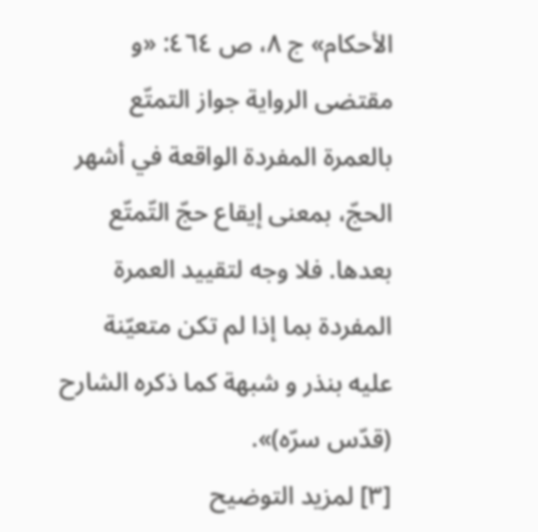الأحكام» ج ٨، ص ٤٦٤: «و مقتضى الرواية جواز التمتّع بالعمرة المفردة الواقعة في أشهر الحجّ، بمعنى إيقاع حجّ التّمتّع بعدها. فلا وجه لتقييد العمرة المفردة بما إذا لم تكن متعيّنة عليه بنذر و شبهة كما ذكره الشارح (قدّس سرّه)».
[٣] لمزيد التوضيح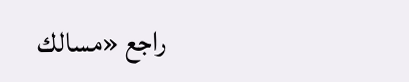راجع «مسالك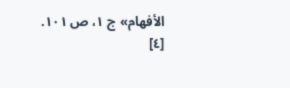الأفهام» ج ١، ص ١٠١.
[٤]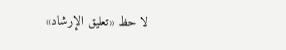لا حظ «تعليق الإرشاد»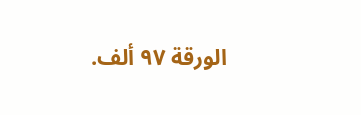الورقة ٩٧ ألف.